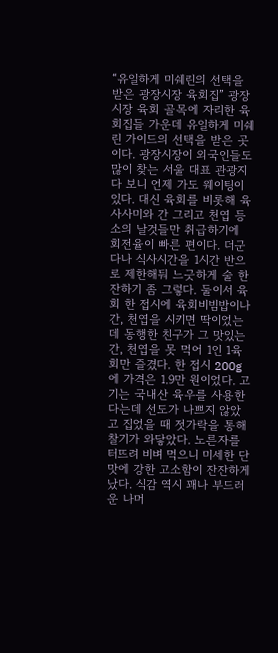“유일하게 미쉐린의 선택을 받은 광장시장 육회집” 광장시장 육회 골목에 자리한 육회집들 가운데 유일하게 미쉐린 가이드의 선택을 받은 곳이다. 광장시장이 외국인들도 많이 찾는 서울 대표 관광지다 보니 언제 가도 웨이팅이 있다. 대신 육회를 비롯해 육사사미와 간 그리고 천엽 등 소의 날것들만 취급하기에 회전율이 빠른 편이다. 더군다나 식사시간을 1시간 반으로 제한해둬 느긋하게 술 한잔하기 좀 그렇다. 둘이서 육회 한 접시에 육회비빔밥이나 간, 천엽을 시키면 딱이었는데 동행한 친구가 그 맛있는 간, 천엽을 못 먹어 1인 1육회만 즐겼다. 한 접시 200g에 가격은 1.9만 원이었다. 고기는 국내산 육우를 사용한다는데 선도가 나쁘지 않았고 집었을 때 젓가락을 통해 찰기가 와닿았다. 노른자를 터뜨려 비벼 먹으니 미세한 단맛에 강한 고소함이 잔잔하게 났다. 식감 역시 꽤나 부드러운 나머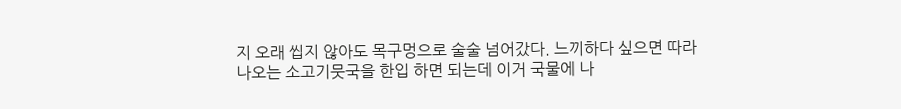지 오래 씹지 않아도 목구멍으로 술술 넘어갔다. 느끼하다 싶으면 따라나오는 소고기뭇국을 한입 하면 되는데 이거 국물에 나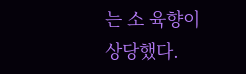는 소 육향이 상당했다.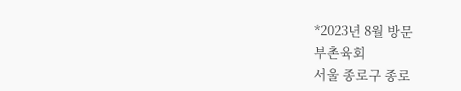*2023년 8월 방문
부촌육회
서울 종로구 종로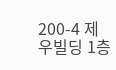200-4 제우빌딩 1층